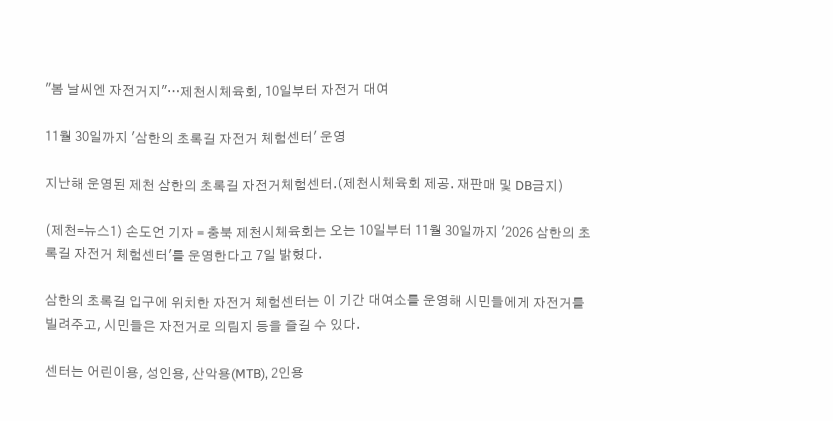"봄 날씨엔 자전거지"…제천시체육회, 10일부터 자전거 대여

11월 30일까지 '삼한의 초록길 자전거 체험센터' 운영

지난해 운영된 제천 삼한의 초록길 자전거체험센터.(제천시체육회 제공. 재판매 및 DB금지)

(제천=뉴스1) 손도언 기자 = 충북 제천시체육회는 오는 10일부터 11월 30일까지 '2026 삼한의 초록길 자전거 체험센터'를 운영한다고 7일 밝혔다.

삼한의 초록길 입구에 위치한 자전거 체험센터는 이 기간 대여소를 운영해 시민들에게 자전거를 빌려주고, 시민들은 자전거로 의림지 등을 즐길 수 있다.

센터는 어린이용, 성인용, 산악용(MTB), 2인용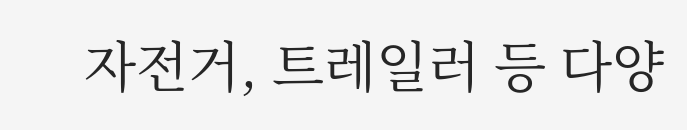자전거, 트레일러 등 다양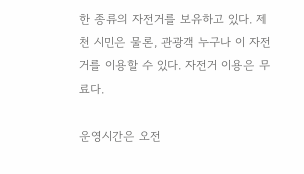한 종류의 자전거를 보유하고 있다. 제천 시민은 물론, 관광객 누구나 이 자전거를 이용할 수 있다. 자전거 이용은 무료다.

운영시간은 오전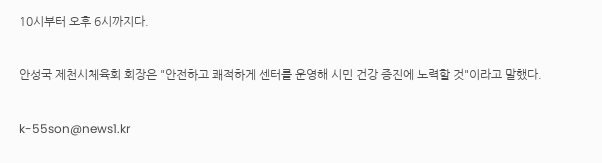10시부터 오후 6시까지다.

안성국 제천시체육회 회장은 "안전하고 쾌적하게 센터를 운영해 시민 건강 증진에 노력할 것"이라고 말했다.

k-55son@news1.kr